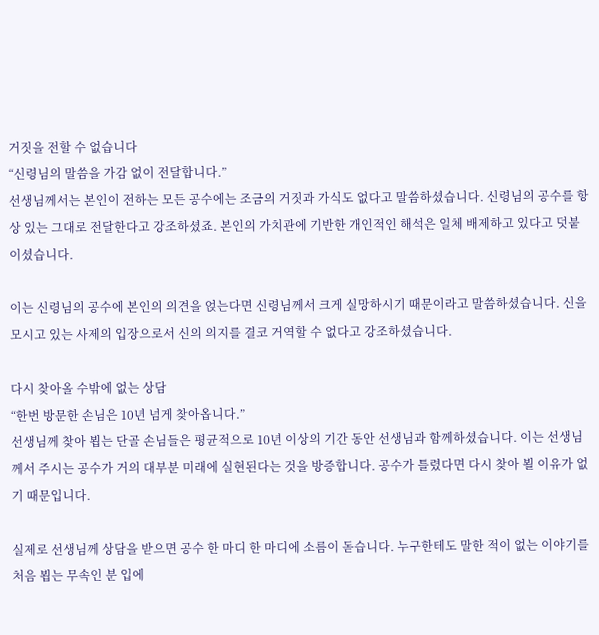거짓을 전할 수 없습니다
“신령님의 말씀을 가감 없이 전달합니다.”
선생님께서는 본인이 전하는 모든 공수에는 조금의 거짓과 가식도 없다고 말씀하셨습니다. 신령님의 공수를 항상 있는 그대로 전달한다고 강조하셨죠. 본인의 가치관에 기반한 개인적인 해석은 일체 배제하고 있다고 덧붙이셨습니다.

이는 신령님의 공수에 본인의 의견을 얹는다면 신령님께서 크게 실망하시기 때문이라고 말씀하셨습니다. 신을 모시고 있는 사제의 입장으로서 신의 의지를 결코 거역할 수 없다고 강조하셨습니다.

다시 찾아올 수밖에 없는 상담
“한번 방문한 손님은 10년 넘게 찾아옵니다.”
선생님께 찾아 뵙는 단골 손님들은 평균적으로 10년 이상의 기간 동안 선생님과 함께하셨습니다. 이는 선생님께서 주시는 공수가 거의 대부분 미래에 실현된다는 것을 방증합니다. 공수가 틀렸다면 다시 찾아 뵐 이유가 없기 때문입니다.

실제로 선생님께 상담을 받으면 공수 한 마디 한 마디에 소름이 돋습니다. 누구한테도 말한 적이 없는 이야기를 처음 뵙는 무속인 분 입에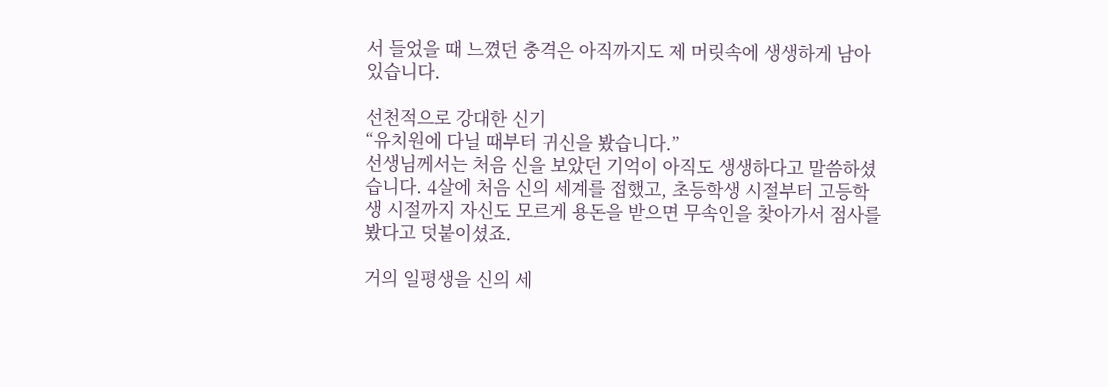서 들었을 때 느꼈던 충격은 아직까지도 제 머릿속에 생생하게 남아 있습니다.

선천적으로 강대한 신기
“유치원에 다닐 때부터 귀신을 봤습니다.”
선생님께서는 처음 신을 보았던 기억이 아직도 생생하다고 말씀하셨습니다. 4살에 처음 신의 세계를 접했고, 초등학생 시절부터 고등학생 시절까지 자신도 모르게 용돈을 받으면 무속인을 찾아가서 점사를 봤다고 덧붙이셨죠.

거의 일평생을 신의 세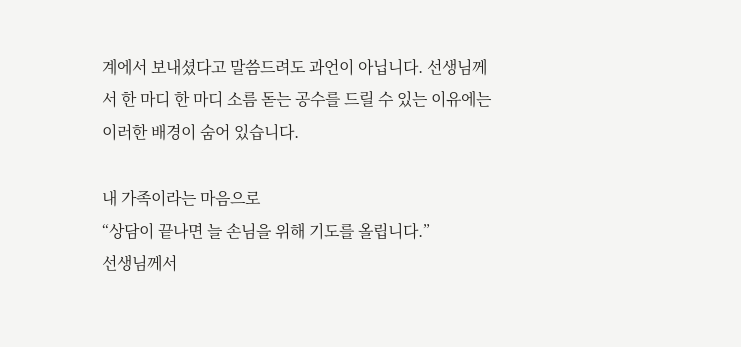계에서 보내셨다고 말씀드려도 과언이 아닙니다. 선생님께서 한 마디 한 마디 소름 돋는 공수를 드릴 수 있는 이유에는 이러한 배경이 숨어 있습니다.

내 가족이라는 마음으로
“상담이 끝나면 늘 손님을 위해 기도를 올립니다.”
선생님께서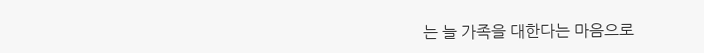는 늘 가족을 대한다는 마음으로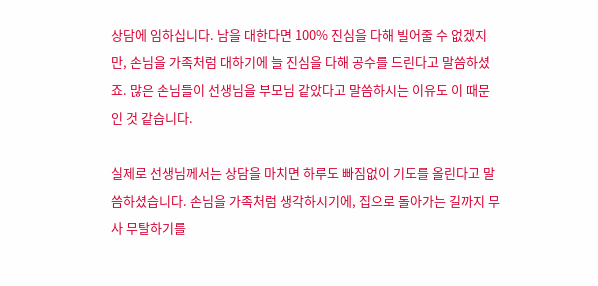상담에 임하십니다. 남을 대한다면 100% 진심을 다해 빌어줄 수 없겠지만, 손님을 가족처럼 대하기에 늘 진심을 다해 공수를 드린다고 말씀하셨죠. 많은 손님들이 선생님을 부모님 같았다고 말씀하시는 이유도 이 때문인 것 같습니다.

실제로 선생님께서는 상담을 마치면 하루도 빠짐없이 기도를 올린다고 말씀하셨습니다. 손님을 가족처럼 생각하시기에, 집으로 돌아가는 길까지 무사 무탈하기를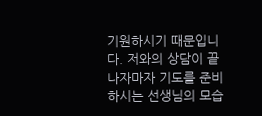기원하시기 때문입니다. 저와의 상담이 끝나자마자 기도를 준비하시는 선생님의 모습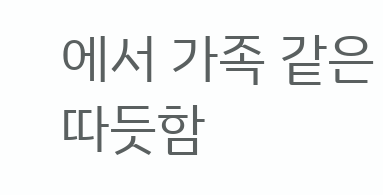에서 가족 같은 따듯함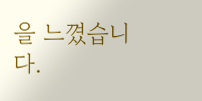을 느꼈습니다.